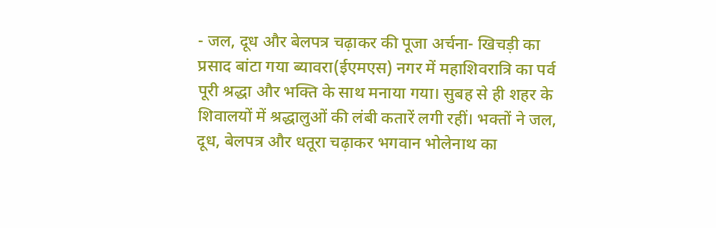- जल, दूध और बेलपत्र चढ़ाकर की पूजा अर्चना- खिचड़ी का प्रसाद बांटा गया ब्यावरा(ईएमएस) नगर में महाशिवरात्रि का पर्व पूरी श्रद्धा और भक्ति के साथ मनाया गया। सुबह से ही शहर के शिवालयों में श्रद्धालुओं की लंबी कतारें लगी रहीं। भक्तों ने जल, दूध, बेलपत्र और धतूरा चढ़ाकर भगवान भोलेनाथ का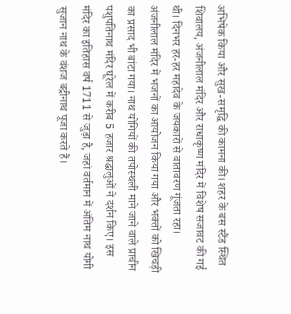अभिषेक किया और सुख-समृद्धि की कामना की। शहर के बस स्टैंड स्थित शिवालय, अंजनीलाल मंदिर और राधाकृष्ण मंदिर में विशेष सजावट की गई थी। दिनभर हर-हर महादेव के जयकारों से वातावरण गूंजता रहा। अंजनीलाल मंदिर में भजनों का आयोजन किया गया और भक्तों को खिचड़ी का प्रसाद भी बांटा गया। नाथ योगियों की तपोस्थली माने जाने वाले प्राचीन पशुपतिनाथ मंदिर घूरेल में करीब 5 हजार श्रद्धालुओं ने दर्शन किए। इस मंदिर का इतिहास वर्ष 1711 से जुड़ा है, जहां वर्तमान में अंतिम नाथ योगी सुजान नाथ के वंशज बद्रीनाथ पूजा करते हैं।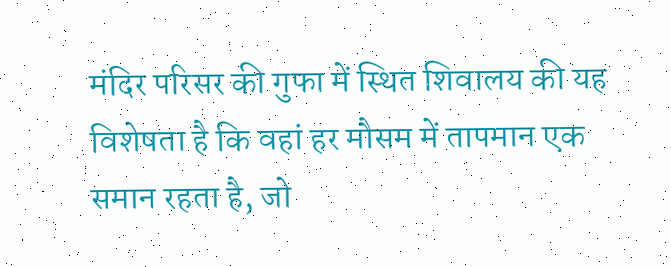मंदिर परिसर की गुफा में स्थित शिवालय की यह विशेषता है कि वहां हर मौसम में तापमान एक समान रहता है, जो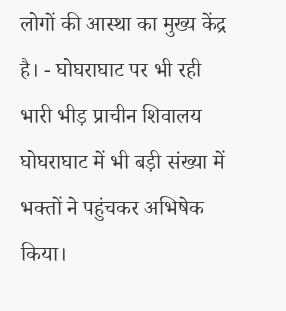लोगों की आस्था का मुख्य केंद्र है। - घोघराघाट पर भी रही भारी भीड़ प्राचीन शिवालय घोघराघाट में भी बड़ी संख्या में भक्तों ने पहुंचकर अभिषेक किया।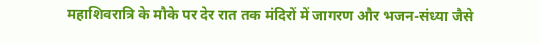महाशिवरात्रि के मौके पर देर रात तक मंदिरों में जागरण और भजन-संध्या जैसे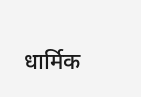धार्मिक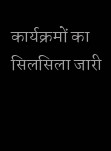कार्यक्रमों का सिलसिला जारी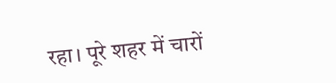रहा। पूरे शहर में चारों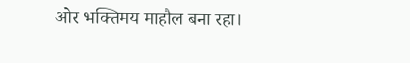ओर भक्तिमय माहौल बना रहा।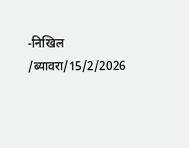-निखिल /ब्यावरा/15/2/2026